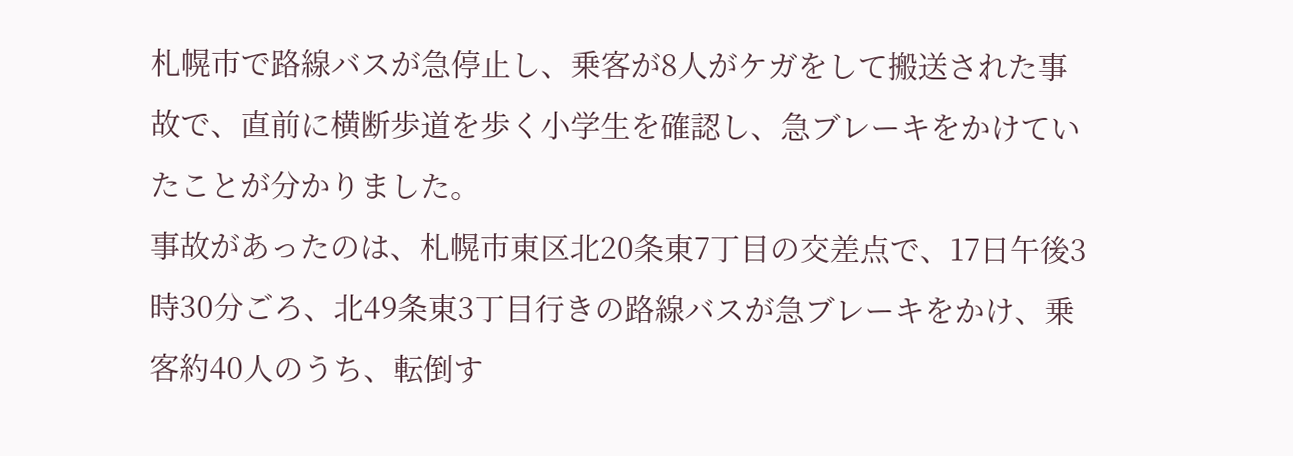札幌市で路線バスが急停止し、乗客が8人がケガをして搬送された事故で、直前に横断歩道を歩く小学生を確認し、急ブレーキをかけていたことが分かりました。
事故があったのは、札幌市東区北20条東7丁目の交差点で、17日午後3時30分ごろ、北49条東3丁目行きの路線バスが急ブレーキをかけ、乗客約40人のうち、転倒す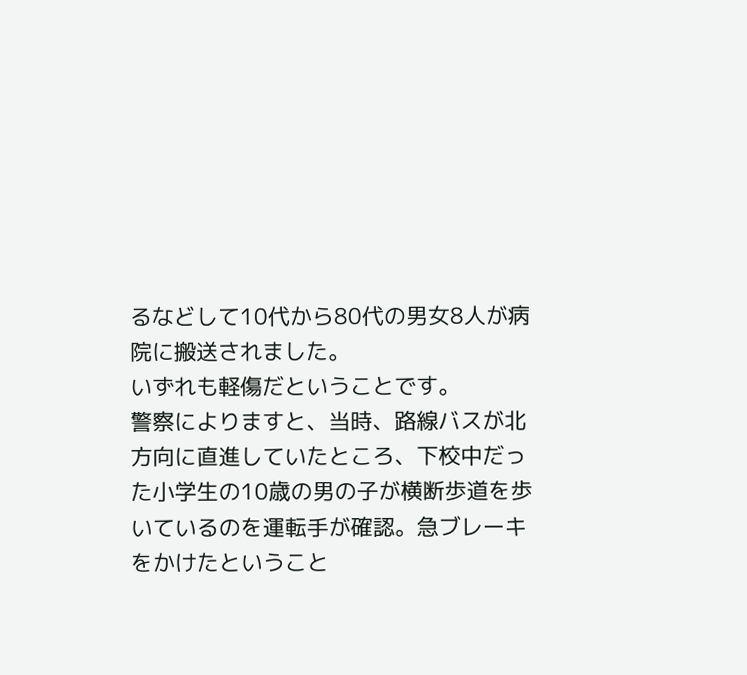るなどして10代から80代の男女8人が病院に搬送されました。
いずれも軽傷だということです。
警察によりますと、当時、路線バスが北方向に直進していたところ、下校中だった小学生の10歳の男の子が横断歩道を歩いているのを運転手が確認。急ブレーキをかけたということ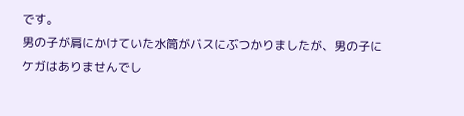です。
男の子が肩にかけていた水筒がバスにぶつかりましたが、男の子にケガはありませんでし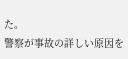た。
警察が事故の詳しい原因を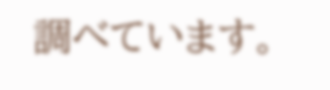調べています。